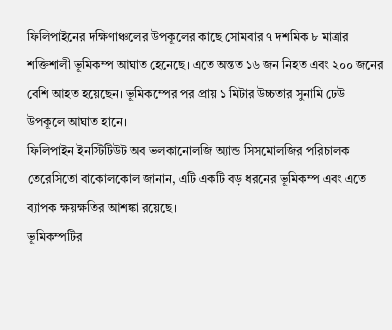ফিলিপাইনের দক্ষিণাঞ্চলের উপকূলের কাছে সোমবার ৭ দশমিক ৮ মাত্রার শক্তিশালী ভূমিকম্প আঘাত হেনেছে। এতে অন্তত ১৬ জন নিহত এবং ২০০ জনের বেশি আহত হয়েছেন। ভূমিকম্পের পর প্রায় ১ মিটার উচ্চতার সুনামি ঢেউ উপকূলে আঘাত হানে।
ফিলিপাইন ইনস্টিটিউট অব ভলকানোলজি অ্যান্ড সিসমোলজির পরিচালক তেরেসিতো বাকোলকোল জানান, এটি একটি বড় ধরনের ভূমিকম্প এবং এতে ব্যাপক ক্ষয়ক্ষতির আশঙ্কা রয়েছে।
ভূমিকম্পটির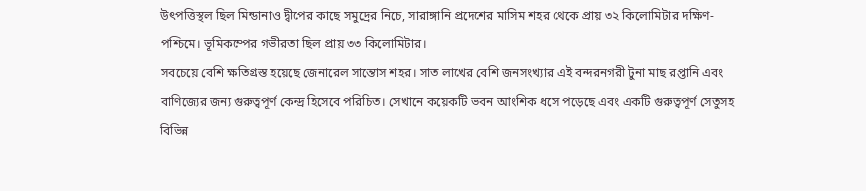উৎপত্তিস্থল ছিল মিন্ডানাও দ্বীপের কাছে সমুদ্রের নিচে, সারাঙ্গানি প্রদেশের মাসিম শহর থেকে প্রায় ৩২ কিলোমিটার দক্ষিণ-পশ্চিমে। ভূমিকম্পের গভীরতা ছিল প্রায় ৩৩ কিলোমিটার।
সবচেয়ে বেশি ক্ষতিগ্রস্ত হয়েছে জেনারেল সান্তোস শহর। সাত লাখের বেশি জনসংখ্যার এই বন্দরনগরী টুনা মাছ রপ্তানি এবং বাণিজ্যের জন্য গুরুত্বপূর্ণ কেন্দ্র হিসেবে পরিচিত। সেখানে কয়েকটি ভবন আংশিক ধসে পড়েছে এবং একটি গুরুত্বপূর্ণ সেতুসহ বিভিন্ন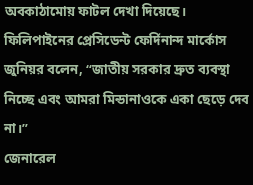অবকাঠামোয় ফাটল দেখা দিয়েছে।
ফিলিপাইনের প্রেসিডেন্ট ফের্দিনান্দ মার্কোস জুনিয়র বলেন, “জাতীয় সরকার দ্রুত ব্যবস্থা নিচ্ছে এবং আমরা মিন্ডানাওকে একা ছেড়ে দেব না।”
জেনারেল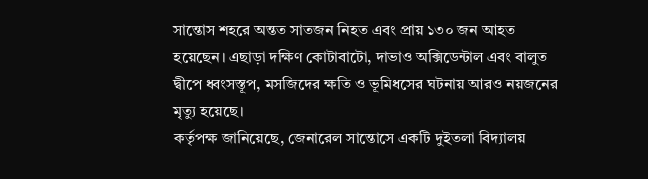সান্তোস শহরে অন্তত সাতজন নিহত এবং প্রায় ১৩০ জন আহত হয়েছেন। এছাড়া দক্ষিণ কোটাবাটো, দাভাও অক্সিডেন্টাল এবং বালুত দ্বীপে ধ্বংসস্তূপ, মসজিদের ক্ষতি ও ভূমিধসের ঘটনায় আরও নয়জনের মৃত্যু হয়েছে।
কর্তৃপক্ষ জানিয়েছে, জেনারেল সান্তোসে একটি দুইতলা বিদ্যালয়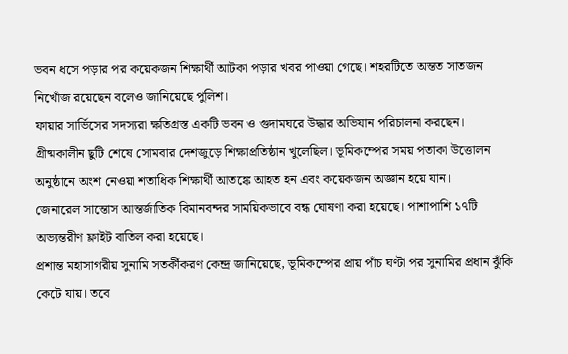ভবন ধসে পড়ার পর কয়েকজন শিক্ষার্থী আটকা পড়ার খবর পাওয়া গেছে। শহরটিতে অন্তত সাতজন নিখোঁজ রয়েছেন বলেও জানিয়েছে পুলিশ।
ফায়ার সার্ভিসের সদস্যরা ক্ষতিগ্রস্ত একটি ভবন ও গুদামঘরে উদ্ধার অভিযান পরিচালনা করছেন।
গ্রীষ্মকালীন ছুটি শেষে সোমবার দেশজুড়ে শিক্ষাপ্রতিষ্ঠান খুলেছিল। ভূমিকম্পের সময় পতাকা উত্তোলন অনুষ্ঠানে অংশ নেওয়া শতাধিক শিক্ষার্থী আতঙ্কে আহত হন এবং কয়েকজন অজ্ঞান হয়ে যান।
জেনারেল সান্তোস আন্তর্জাতিক বিমানবন্দর সাময়িকভাবে বন্ধ ঘোষণা করা হয়েছে। পাশাপাশি ১৭টি অভ্যন্তরীণ ফ্লাইট বাতিল করা হয়েছে।
প্রশান্ত মহাসাগরীয় সুনামি সতর্কীকরণ কেন্দ্র জানিয়েছে, ভূমিকম্পের প্রায় পাঁচ ঘণ্টা পর সুনামির প্রধান ঝুঁকি কেটে যায়। তবে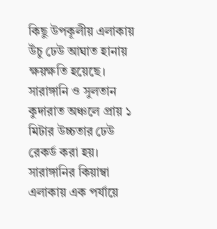কিছু উপকূলীয় এলাকায় উঁচু ঢেউ আঘাত হানায় ক্ষয়ক্ষতি হয়েছে।
সারাঙ্গানি ও সুলতান কুদারাত অঞ্চলে প্রায় ১ মিটার উচ্চতার ঢেউ রেকর্ড করা হয়। সারাঙ্গানির কিয়াম্বা এলাকায় এক পর্যায়ে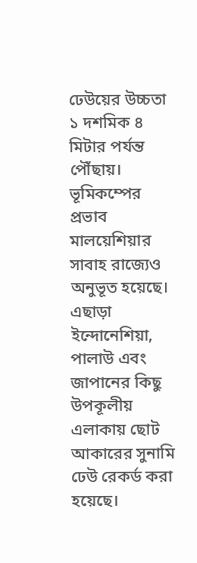ঢেউয়ের উচ্চতা ১ দশমিক ৪ মিটার পর্যন্ত পৌঁছায়।
ভূমিকম্পের প্রভাব মালয়েশিয়ার সাবাহ রাজ্যেও অনুভূত হয়েছে। এছাড়া ইন্দোনেশিয়া, পালাউ এবং জাপানের কিছু উপকূলীয় এলাকায় ছোট আকারের সুনামি ঢেউ রেকর্ড করা হয়েছে।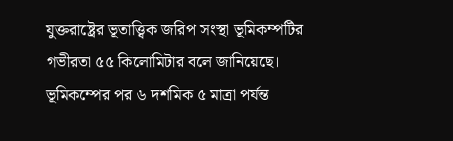যুক্তরাষ্ট্রের ভূতাত্ত্বিক জরিপ সংস্থা ভূমিকম্পটির গভীরতা ৫৫ কিলোমিটার বলে জানিয়েছে। ভূমিকম্পের পর ৬ দশমিক ৫ মাত্রা পর্যন্ত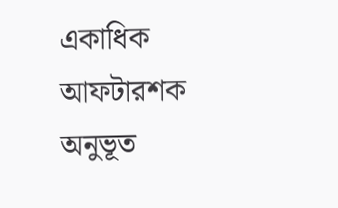একাধিক আফটারশক অনুভূত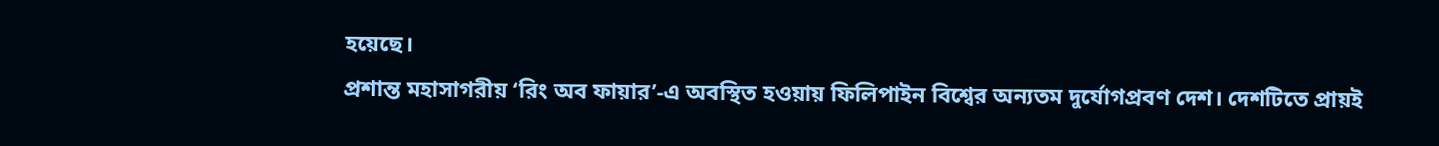হয়েছে।
প্রশান্ত মহাসাগরীয় ‘রিং অব ফায়ার’-এ অবস্থিত হওয়ায় ফিলিপাইন বিশ্বের অন্যতম দুর্যোগপ্রবণ দেশ। দেশটিতে প্রায়ই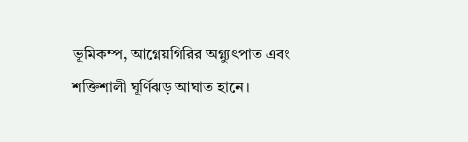ভূমিকম্প, আগ্নেয়গিরির অগ্ন্যুৎপাত এবং শক্তিশালী ঘূর্ণিঝড় আঘাত হানে।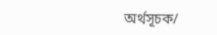অর্থসূচক/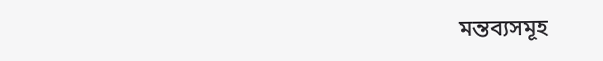মন্তব্যসমূহ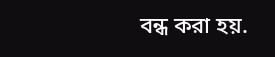বন্ধ করা হয়.